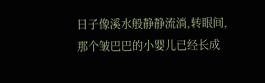日子像溪水般静静流淌,转眼间,那个皱巴巴的小婴儿已经长成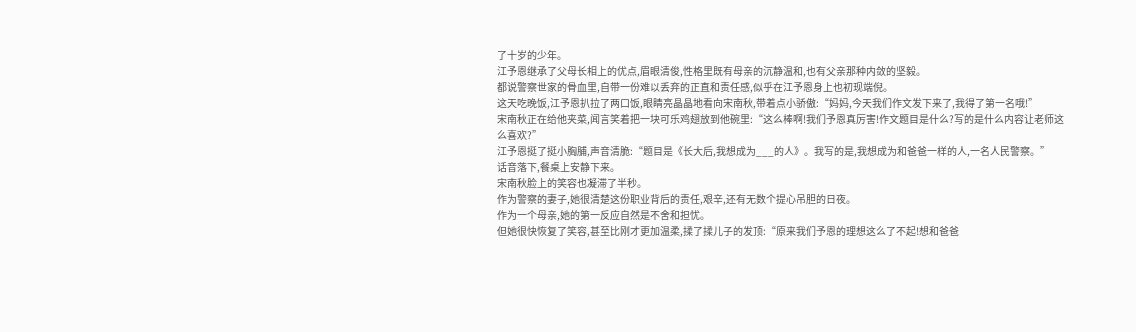了十岁的少年。
江予恩继承了父母长相上的优点,眉眼清俊,性格里既有母亲的沉静温和,也有父亲那种内敛的坚毅。
都说警察世家的骨血里,自带一份难以丢弃的正直和责任感,似乎在江予恩身上也初现端倪。
这天吃晚饭,江予恩扒拉了两口饭,眼睛亮晶晶地看向宋南秋,带着点小骄傲:“妈妈,今天我们作文发下来了,我得了第一名哦!”
宋南秋正在给他夹菜,闻言笑着把一块可乐鸡翅放到他碗里:“这么棒啊!我们予恩真厉害!作文题目是什么?写的是什么内容让老师这么喜欢?”
江予恩挺了挺小胸脯,声音清脆:“题目是《长大后,我想成为___的人》。我写的是,我想成为和爸爸一样的人,一名人民警察。”
话音落下,餐桌上安静下来。
宋南秋脸上的笑容也凝滞了半秒。
作为警察的妻子,她很清楚这份职业背后的责任,艰辛,还有无数个提心吊胆的日夜。
作为一个母亲,她的第一反应自然是不舍和担忧。
但她很快恢复了笑容,甚至比刚才更加温柔,揉了揉儿子的发顶:“原来我们予恩的理想这么了不起!想和爸爸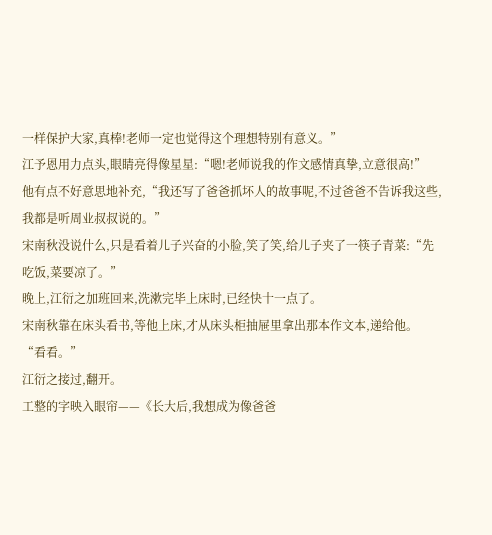一样保护大家,真棒!老师一定也觉得这个理想特别有意义。”
江予恩用力点头,眼睛亮得像星星:“嗯!老师说我的作文感情真挚,立意很高!”
他有点不好意思地补充,“我还写了爸爸抓坏人的故事呢,不过爸爸不告诉我这些,我都是听周业叔叔说的。”
宋南秋没说什么,只是看着儿子兴奋的小脸,笑了笑,给儿子夹了一筷子青菜:“先吃饭,菜要凉了。”
晚上,江衍之加班回来,洗漱完毕上床时,已经快十一点了。
宋南秋靠在床头看书,等他上床,才从床头柜抽屉里拿出那本作文本,递给他。
“看看。”
江衍之接过,翻开。
工整的字映入眼帘——《长大后,我想成为像爸爸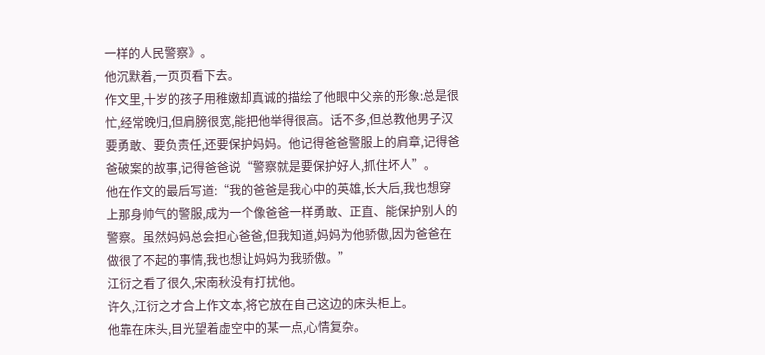一样的人民警察》。
他沉默着,一页页看下去。
作文里,十岁的孩子用稚嫩却真诚的描绘了他眼中父亲的形象:总是很忙,经常晚归,但肩膀很宽,能把他举得很高。话不多,但总教他男子汉要勇敢、要负责任,还要保护妈妈。他记得爸爸警服上的肩章,记得爸爸破案的故事,记得爸爸说“警察就是要保护好人,抓住坏人”。
他在作文的最后写道:“我的爸爸是我心中的英雄,长大后,我也想穿上那身帅气的警服,成为一个像爸爸一样勇敢、正直、能保护别人的警察。虽然妈妈总会担心爸爸,但我知道,妈妈为他骄傲,因为爸爸在做很了不起的事情,我也想让妈妈为我骄傲。”
江衍之看了很久,宋南秋没有打扰他。
许久,江衍之才合上作文本,将它放在自己这边的床头柜上。
他靠在床头,目光望着虚空中的某一点,心情复杂。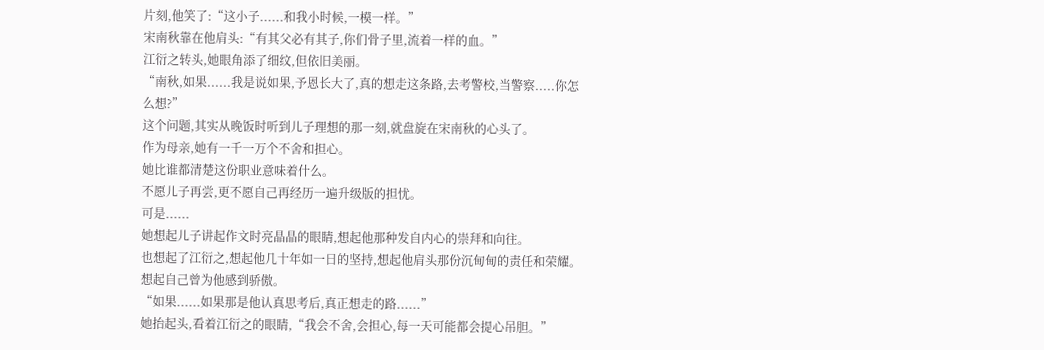片刻,他笑了:“这小子......和我小时候,一模一样。”
宋南秋靠在他肩头:“有其父必有其子,你们骨子里,流着一样的血。”
江衍之转头,她眼角添了细纹,但依旧美丽。
“南秋,如果......我是说如果,予恩长大了,真的想走这条路,去考警校,当警察.....你怎么想?”
这个问题,其实从晚饭时听到儿子理想的那一刻,就盘旋在宋南秋的心头了。
作为母亲,她有一千一万个不舍和担心。
她比谁都清楚这份职业意味着什么。
不愿儿子再尝,更不愿自己再经历一遍升级版的担忧。
可是......
她想起儿子讲起作文时亮晶晶的眼睛,想起他那种发自内心的崇拜和向往。
也想起了江衍之,想起他几十年如一日的坚持,想起他肩头那份沉甸甸的责任和荣耀。
想起自己曾为他感到骄傲。
“如果......如果那是他认真思考后,真正想走的路......”
她抬起头,看着江衍之的眼睛,“我会不舍,会担心,每一天可能都会提心吊胆。”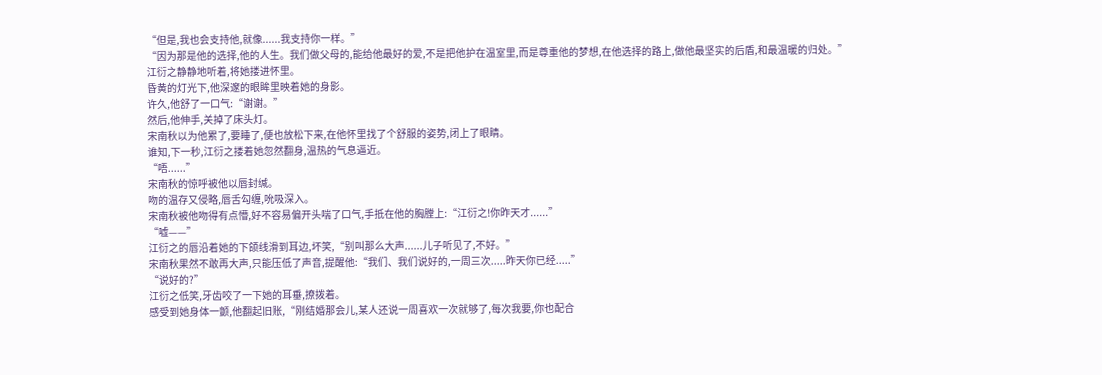“但是,我也会支持他,就像......我支持你一样。”
“因为那是他的选择,他的人生。我们做父母的,能给他最好的爱,不是把他护在温室里,而是尊重他的梦想,在他选择的路上,做他最坚实的后盾,和最温暖的归处。”
江衍之静静地听着,将她搂进怀里。
昏黄的灯光下,他深邃的眼眸里映着她的身影。
许久,他舒了一口气:“谢谢。”
然后,他伸手,关掉了床头灯。
宋南秋以为他累了,要睡了,便也放松下来,在他怀里找了个舒服的姿势,闭上了眼睛。
谁知,下一秒,江衍之搂着她忽然翻身,温热的气息逼近。
“唔......”
宋南秋的惊呼被他以唇封缄。
吻的温存又侵略,唇舌勾缠,吮吸深入。
宋南秋被他吻得有点懵,好不容易偏开头喘了口气,手抵在他的胸膛上:“江衍之!你昨天才......”
“嘘——”
江衍之的唇沿着她的下颌线滑到耳边,坏笑,“别叫那么大声......儿子听见了,不好。”
宋南秋果然不敢再大声,只能压低了声音,提醒他:“我们、我们说好的,一周三次.....昨天你已经.....”
“说好的?”
江衍之低笑,牙齿咬了一下她的耳垂,撩拨着。
感受到她身体一颤,他翻起旧账,“刚结婚那会儿,某人还说一周喜欢一次就够了,每次我要,你也配合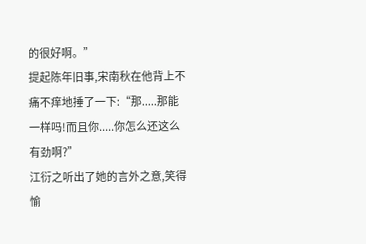的很好啊。”
提起陈年旧事,宋南秋在他背上不痛不痒地捶了一下:“那.....那能一样吗!而且你.....你怎么还这么有劲啊?”
江衍之听出了她的言外之意,笑得愉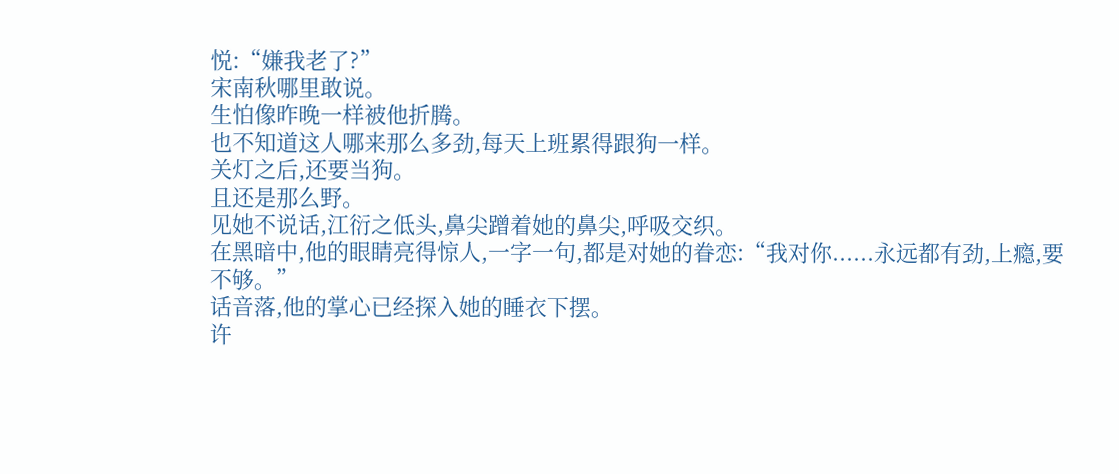悦:“嫌我老了?”
宋南秋哪里敢说。
生怕像昨晚一样被他折腾。
也不知道这人哪来那么多劲,每天上班累得跟狗一样。
关灯之后,还要当狗。
且还是那么野。
见她不说话,江衍之低头,鼻尖蹭着她的鼻尖,呼吸交织。
在黑暗中,他的眼睛亮得惊人,一字一句,都是对她的眷恋:“我对你......永远都有劲,上瘾,要不够。”
话音落,他的掌心已经探入她的睡衣下摆。
许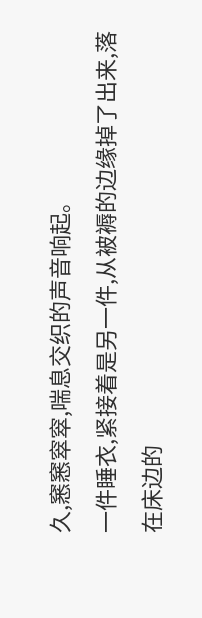久,窸窸窣窣,喘息交织的声音响起。
一件睡衣,紧接着是另一件,从被褥的边缘掉了出来,落在床边的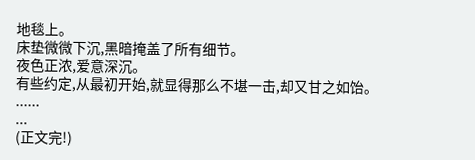地毯上。
床垫微微下沉,黑暗掩盖了所有细节。
夜色正浓,爱意深沉。
有些约定,从最初开始,就显得那么不堪一击,却又甘之如饴。
......
...
(正文完!)